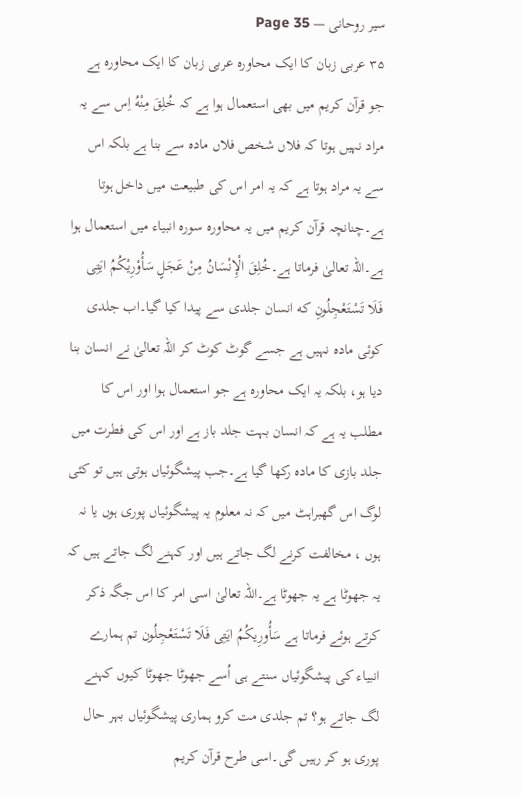سیر روحانی — Page 35
۳۵ عربی زبان کا ایک محاورہ عربی زبان کا ایک محاورہ ہے جو قرآن کریم میں بھی استعمال ہوا ہے کہ خُلِقَ مِنْهُ اِس سے یہ مراد نہیں ہوتا کہ فلاں شخص فلاں مادہ سے بنا ہے بلکہ اس سے یہ مراد ہوتا ہے کہ یہ امر اس کی طبیعت میں داخل ہوتا ہے۔چنانچہ قرآن کریم میں یہ محاورہ سورہ انبیاء میں استعمال ہوا ہے۔اللہ تعالیٰ فرماتا ہے۔خُلِقَ الْإِنْسَانُ مِنْ عَجَلٍ سَأُوْرِيْكُمُ ايَتِى فَلَا تَسْتَعْجِلُونِ که انسان جلدی سے پیدا کیا گیا۔اب جلدی کوئی مادہ نہیں ہے جسے گوٹ کوٹ کر اللہ تعالیٰ نے انسان بنا دیا ہو، بلکہ یہ ایک محاورہ ہے جو استعمال ہوا اور اس کا مطلب یہ ہے کہ انسان بہت جلد باز ہے اور اس کی فطرت میں جلد بازی کا مادہ رکھا گیا ہے۔جب پیشگوئیاں ہوتی ہیں تو کئی لوگ اس گھبراہٹ میں کہ نہ معلوم یہ پیشگوئیاں پوری ہوں یا نہ ہوں ، مخالفت کرنے لگ جاتے ہیں اور کہنے لگ جاتے ہیں کہ یہ جھوٹا ہے یہ جھوٹا ہے۔اللہ تعالیٰ اسی امر کا اس جگہ ذکر کرتے ہوئے فرماتا ہے سَأُورِيكُمُ ايَتِى فَلَا تَسْتَعْجِلُون تم ہمارے انبیاء کی پیشگوئیاں سنتے ہی اُسے جھوٹا جھوٹا کیوں کہنے لگ جاتے ہو؟ تم جلدی مت کرو ہماری پیشگوئیاں بہر حال پوری ہو کر رہیں گی۔اسی طرح قرآن کریم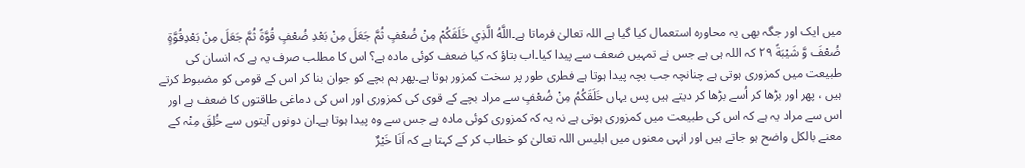میں ایک اور جگہ بھی یہ محاورہ استعمال کیا گیا ہے اللہ تعالیٰ فرماتا ہے۔اللَّهُ الَّذِي خَلَقَكُمْ مِنْ ضُعْفٍ ثُمَّ جَعَلَ مِنْ بَعْدِ ضُعْفٍ قُوَّةً ثُمَّ جَعَلَ مِنْ بَعْدِقُوَّةٍ ضُعْفَ وَّ شَيْبَةً ٢٩ کہ اللہ ہی ہے جس نے تمہیں ضعف سے پیدا کیا۔اب بتاؤ کہ کیا ضعف کوئی مادہ ہے؟ اس کا مطلب صرف یہ ہے کہ انسان کی طبیعت میں کمزوری ہوتی ہے چنانچہ جب بچہ پیدا ہوتا ہے فطری طور پر سخت کمزور ہوتا ہے۔پھر ہم بچے کو جوان بنا کر اس کے قومی کو مضبوط کرتے ہیں ، پھر اور بڑھا کر اُسے بڑھا کر دیتے ہیں پس یہاں خَلَقَكُمُ مِنْ ضُعْفٍ سے مراد بچے کے قوی کی کمزوری اور اس کی دماغی طاقتوں کا ضعف ہے اور اس سے مراد یہ ہے کہ اس کی طبیعت میں کمزوری ہوتی ہے نہ یہ کہ کمزوری کوئی مادہ ہے جس سے وہ پیدا ہوتا ہے۔ان دونوں آیتوں سے خُلِقَ مِنْہ کے معنے بالکل واضح ہو جاتے ہیں اور انہی معنوں میں ابلیس اللہ تعالیٰ کو خطاب کر کے کہتا ہے کہ اَنَا خَيْرٌ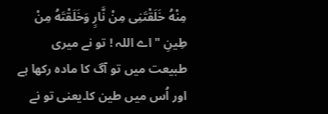مِنْهُ خَلَقْتَنِى مِنْ نَّارٍ وَخَلَقْتَهُ مِنْ طِينِ " اے اللہ ! تو نے میری طبیعت میں تو آگ کا مادہ رکھا ہے اور اُس میں طین کا۔یعنی تو نے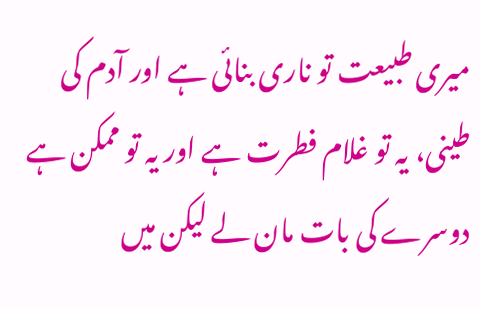میری طبیعت تو ناری بنائی ہے اور آدم کی طینی، یہ تو غلام فطرت ہے اور یہ تو ممکن ہے دوسرے کی بات مان لے لیکن میں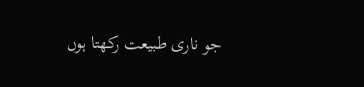جو ناری طبیعت رکھتا ہوں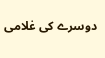دوسرے کی غلامی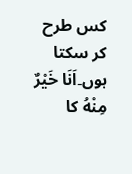کس طرح کر سکتا ہوں۔اَنَا خَيْرٌ مِنْهُ کا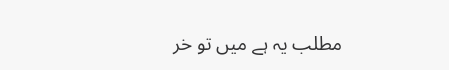مطلب یہ ہے میں تو خر